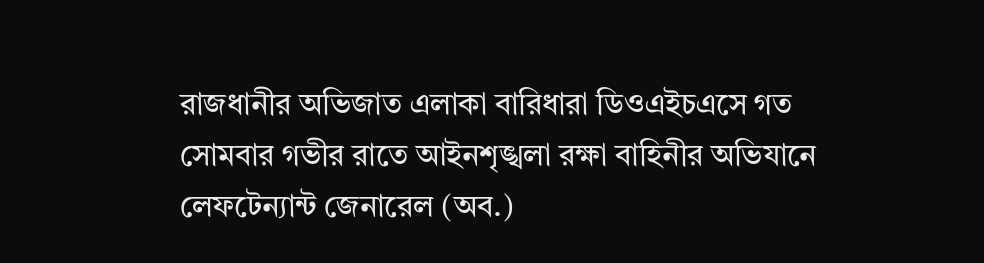রাজধানীর অভিজাত এলাকা বারিধারা ডিওএইচএসে গত সোমবার গভীর রাতে আইনশৃঙ্খলা রক্ষা বাহিনীর অভিযানে লেফটেন্যান্ট জেনারেল (অব.)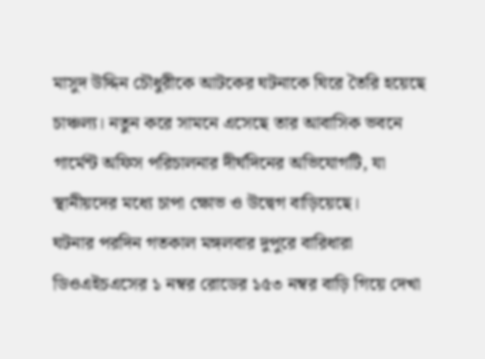মাসুদ উদ্দিন চৌধুরীকে আটকের ঘটনাকে ঘিরে তৈরি হয়েছে চাঞ্চল্য। নতুন করে সামনে এসেছে তার আবাসিক ভবনে গার্মেন্ট অফিস পরিচালনার দীর্ঘদিনের অভিযোগটি, যা স্থানীয়দের মধ্যে চাপা ক্ষোভ ও উদ্বেগ বাড়িয়েছে।
ঘটনার পরদিন গতকাল মঙ্গলবার দুপুরে বারিধারা ডিওএইচএসের ১ নম্বর রোডের ১৫৩ নম্বর বাড়ি গিয়ে দেখা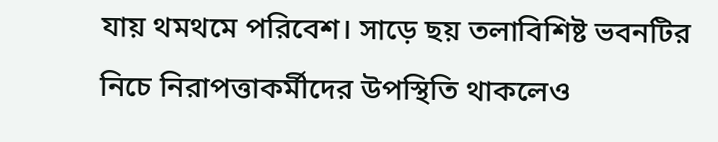যায় থমথমে পরিবেশ। সাড়ে ছয় তলাবিশিষ্ট ভবনটির নিচে নিরাপত্তাকর্মীদের উপস্থিতি থাকলেও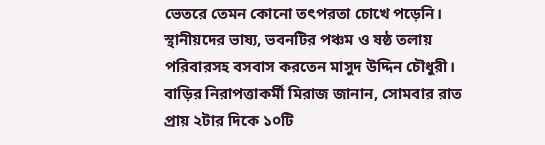ভেতরে তেমন কোনো তৎপরতা চোখে পড়েনি। স্থানীয়দের ভাষ্য, ভবনটির পঞ্চম ও ষষ্ঠ তলায় পরিবারসহ বসবাস করতেন মাসুদ উদ্দিন চৌধুরী।
বাড়ির নিরাপত্তাকর্মী মিরাজ জানান, সোমবার রাত প্রায় ২টার দিকে ১০টি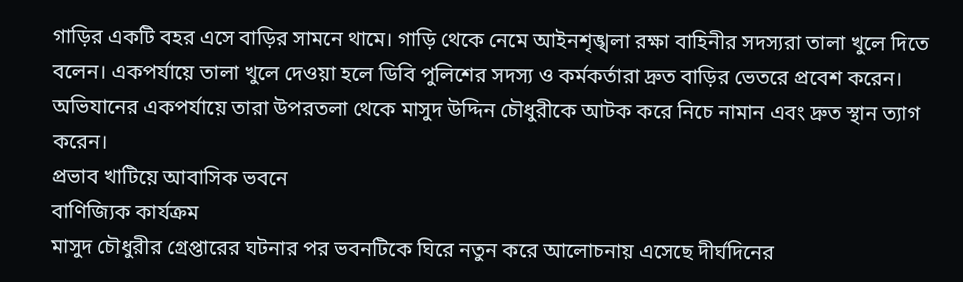গাড়ির একটি বহর এসে বাড়ির সামনে থামে। গাড়ি থেকে নেমে আইনশৃঙ্খলা রক্ষা বাহিনীর সদস্যরা তালা খুলে দিতে বলেন। একপর্যায়ে তালা খুলে দেওয়া হলে ডিবি পুলিশের সদস্য ও কর্মকর্তারা দ্রুত বাড়ির ভেতরে প্রবেশ করেন। অভিযানের একপর্যায়ে তারা উপরতলা থেকে মাসুদ উদ্দিন চৌধুরীকে আটক করে নিচে নামান এবং দ্রুত স্থান ত্যাগ করেন।
প্রভাব খাটিয়ে আবাসিক ভবনে
বাণিজ্যিক কার্যক্রম
মাসুদ চৌধুরীর গ্রেপ্তারের ঘটনার পর ভবনটিকে ঘিরে নতুন করে আলোচনায় এসেছে দীর্ঘদিনের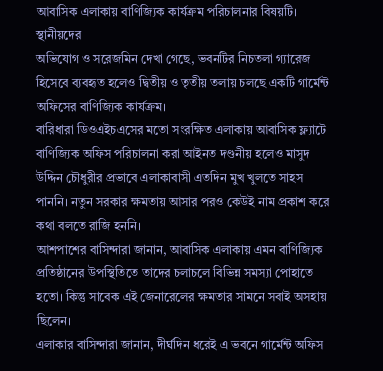আবাসিক এলাকায় বাণিজ্যিক কার্যক্রম পরিচালনার বিষয়টি। স্থানীয়দের
অভিযোগ ও সরেজমিন দেখা গেছে, ভবনটির নিচতলা গ্যারেজ হিসেবে ব্যবহৃত হলেও দ্বিতীয় ও তৃতীয় তলায় চলছে একটি গার্মেন্ট অফিসের বাণিজ্যিক কার্যক্রম।
বারিধারা ডিওএইচএসের মতো সংরক্ষিত এলাকায় আবাসিক ফ্ল্যাটে বাণিজ্যিক অফিস পরিচালনা করা আইনত দণ্ডনীয় হলেও মাসুদ উদ্দিন চৌধুরীর প্রভাবে এলাকাবাসী এতদিন মুখ খুলতে সাহস পাননি। নতুন সরকার ক্ষমতায় আসার পরও কেউই নাম প্রকাশ করে কথা বলতে রাজি হননি।
আশপাশের বাসিন্দারা জানান, আবাসিক এলাকায় এমন বাণিজ্যিক প্রতিষ্ঠানের উপস্থিতিতে তাদের চলাচলে বিভিন্ন সমস্যা পোহাতে হতো। কিন্তু সাবেক এই জেনারেলের ক্ষমতার সামনে সবাই অসহায় ছিলেন।
এলাকার বাসিন্দারা জানান, দীর্ঘদিন ধরেই এ ভবনে গার্মেন্ট অফিস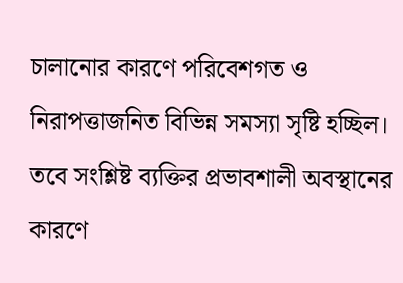চালানোর কারণে পরিবেশগত ও নিরাপত্তাজনিত বিভিন্ন সমস্যা সৃষ্টি হচ্ছিল। তবে সংশ্লিষ্ট ব্যক্তির প্রভাবশালী অবস্থানের কারণে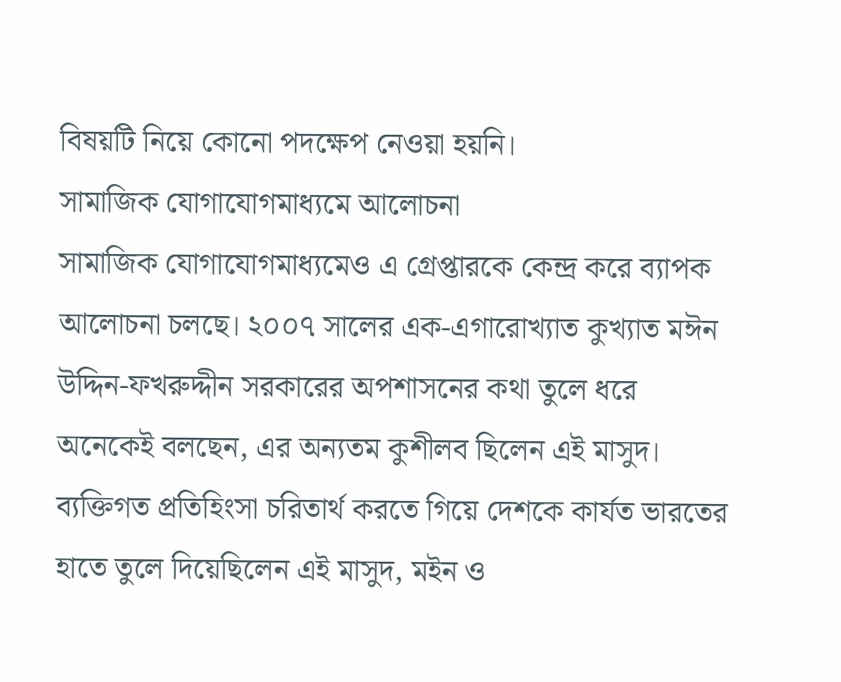বিষয়টি নিয়ে কোনো পদক্ষেপ নেওয়া হয়নি।
সামাজিক যোগাযোগমাধ্যমে আলোচনা
সামাজিক যোগাযোগমাধ্যমেও এ গ্রেপ্তারকে কেন্দ্র করে ব্যাপক আলোচনা চলছে। ২০০৭ সালের এক-এগারোখ্যাত কুখ্যাত মঈন উদ্দিন-ফখরুদ্দীন সরকারের অপশাসনের কথা তুলে ধরে অনেকেই বলছেন, এর অন্যতম কুশীলব ছিলেন এই মাসুদ। ব্যক্তিগত প্রতিহিংসা চরিতার্থ করতে গিয়ে দেশকে কার্যত ভারতের হাতে তুলে দিয়েছিলেন এই মাসুদ, মইন ও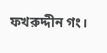ফখরুদ্দীন গং।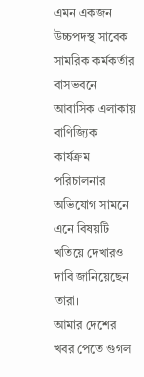এমন একজন উচ্চপদস্থ সাবেক সামরিক কর্মকর্তার বাসভবনে আবাসিক এলাকায় বাণিজ্যিক কার্যক্রম পরিচালনার অভিযোগ সামনে এনে বিষয়টি খতিয়ে দেখারও দাবি জানিয়েছেন তারা।
আমার দেশের খবর পেতে গুগল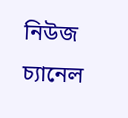নিউজ চ্যানেল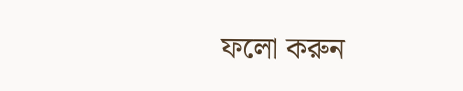ফলো করুন